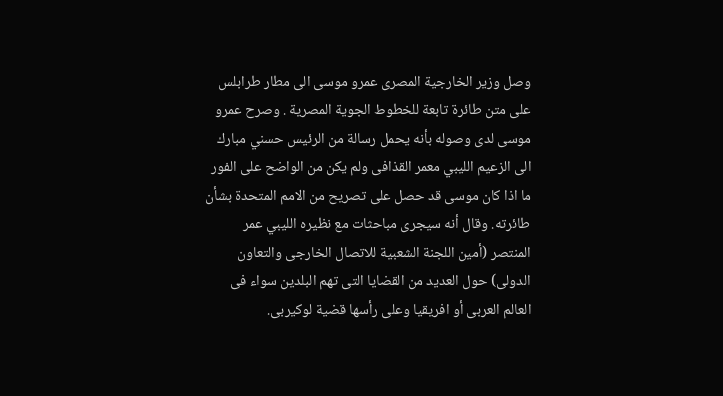وصل وزير الخارجية المصرى عمرو موسى الى مطار طرابلس على متن طائرة تابعة للخطوط الجوية المصرية . وصرح عمرو موسى لدى وصوله بأنه يحمل رسالة من الرئيس حسني مبارك الى الزعيم الليبي معمر القذافى ولم يكن من الواضح على الفور ما اذا كان موسى قد حصل على تصريح من الامم المتحدة بشأن طائرته. وقال أنه سيجرى مباحثات مع نظيره الليبي عمر المنتصر (أمين اللجنة الشعبية للاتصال الخارجى والتعاون الدولى) حول العديد من القضايا التى تهم البلدين سواء فى العالم العربى أو افريقيا وعلى رأسها قضية لوكيربى.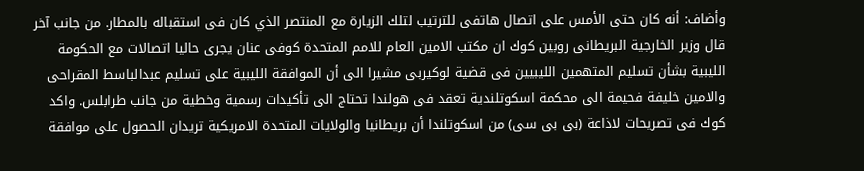وأضاف: أنه كان حتى الأمس على اتصال هاتفى للترتيب لتلك الزيارة مع المنتصر الذي كان فى استقباله بالمطار. من جانب آخر قال وزير الخارجية البريطانى روبين كوك ان مكتب الامين العام للامم المتحدة كوفى عنان يجرى حاليا اتصالات مع الحكومة الليبية بشأن تسليم المتهمين الليبيين فى قضية لوكيربى مشيرا الى أن الموافقة الليبية على تسليم عبدالباسط المقراحى والامين خليفة فحيمة الى محكمة اسكوتلندية تعقد فى هولندا تحتاج الى تأكيدات رسمية وخطية من جانب طرابلس. واكد كوك فى تصريحات لاذاعة (بى بى سى) من اسكوتلندا أن بريطانيا والولايات المتحدة الامريكية تريدان الحصول على موافقة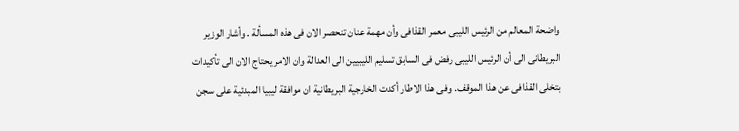واضحة المعالم من الرئيس الليبى معمر القذافى وأن مهمة عنان تنحصر الان فى هذه المسألة . وأشار الوزير البريطانى الى أن الرئيس الليبى رفض فى السابق تسليم الليبيين الى العدالة وان الامر يحتاج الان الى تأكيدات بتخلى القذافى عن هذا الموقف. وفى هذا الاطار أكدت الخارجية البريطانية ان موافقة ليبيا المبدئية على سجن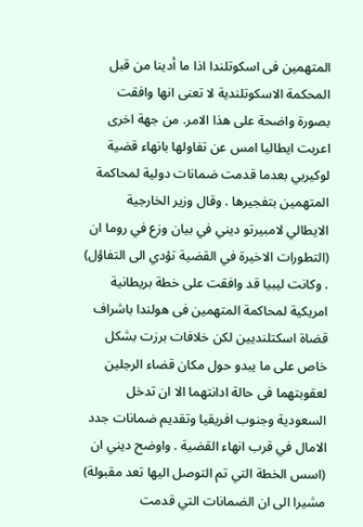المتهمين فى اسكوتلندا اذا ما أدينا من قبل المحكمة الاسكوتلندية لا تعنى انها وافقت بصورة واضحة على هذا الامر. من جهة اخرى اعربت ايطاليا امس عن تفاولها بانهاء قضية لوكيربي بعدما قدمت ضمانات دولية لمحاكمة المتهمين بتفجيرها . وقال وزير الخارجية الايطالي لامبيرتو ديني في بيان وزع في روما ان (التطورات الاخيرة في القضية تؤدي الى التفاؤل) . وكانت ليبيا قد وافقت على خطة بريطانية امريكية لمحاكمة المتهمين فى هولندا باشراف قضاة اسكتلنديين لكن خلافات برزت بشكل خاص على ما يبدو حول مكان قضاء الرجلين لعقوبتهما فى حالة ادانتهما الا ان تدخل السعودية وجنوب افريقيا وتقديم ضمانات جدد الامال في قرب انهاء القضية . واوضح ديني ان (اسس الخطة التي تم التوصل اليها تعد مقبولة) مشيرا الى ان الضمانات التي قدمت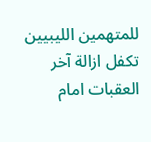للمتهمين الليبيين تكفل ازالة آخر العقبات امام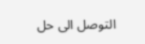التوصل الى حل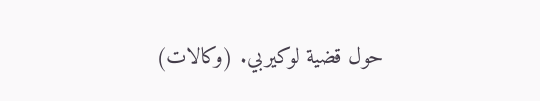حول قضية لوكيربي. (وكالات)